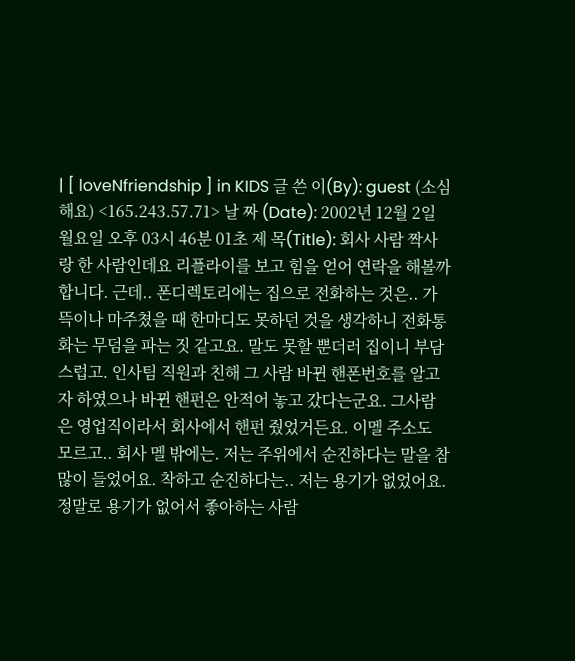| [ loveNfriendship ] in KIDS 글 쓴 이(By): guest (소심해요) <165.243.57.71> 날 짜 (Date): 2002년 12월 2일 월요일 오후 03시 46분 01초 제 목(Title): 회사 사람 짝사랑 한 사람인데요 리플라이를 보고 힘을 얻어 연락을 해볼까 합니다. 근데.. 폰디렉토리에는 집으로 전화하는 것은.. 가뜩이나 마주쳤을 때 한마디도 못하던 것을 생각하니 전화통화는 무덤을 파는 짓 같고요. 말도 못할 뿐더러 집이니 부담스럽고. 인사팀 직원과 친해 그 사람 바뀐 핸폰번호를 알고자 하였으나 바뀐 핸펀은 안적어 놓고 갔다는군요. 그사람은 영업직이라서 회사에서 핸펀 줬었거든요. 이멜 주소도 모르고.. 회사 멜 밖에는. 저는 주위에서 순진하다는 말을 참 많이 들었어요. 착하고 순진하다는.. 저는 용기가 없었어요. 정말로 용기가 없어서 좋아하는 사람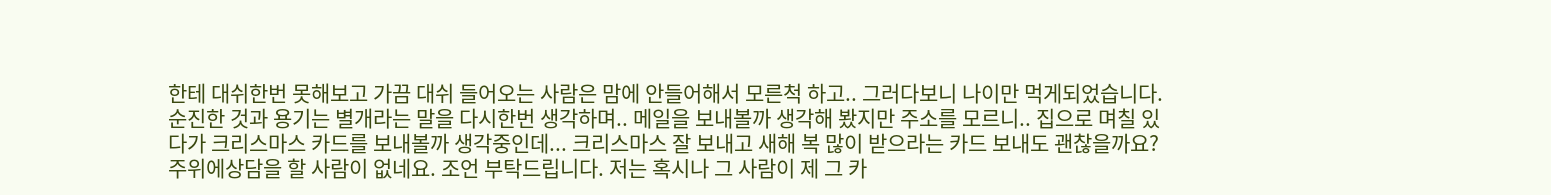한테 대쉬한번 못해보고 가끔 대쉬 들어오는 사람은 맘에 안들어해서 모른척 하고.. 그러다보니 나이만 먹게되었습니다. 순진한 것과 용기는 별개라는 말을 다시한번 생각하며.. 메일을 보내볼까 생각해 봤지만 주소를 모르니.. 집으로 며칠 있다가 크리스마스 카드를 보내볼까 생각중인데... 크리스마스 잘 보내고 새해 복 많이 받으라는 카드 보내도 괜찮을까요? 주위에상담을 할 사람이 없네요. 조언 부탁드립니다. 저는 혹시나 그 사람이 제 그 카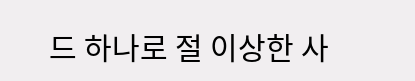드 하나로 절 이상한 사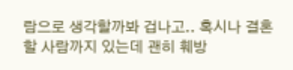람으로 생각할까봐 겁나고.. 혹시나 결혼할 사람까지 있는데 괜히 훼방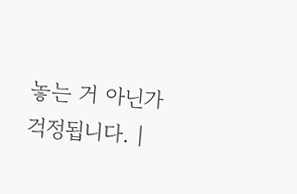놓는 거 아닌가 걱정됩니다. |